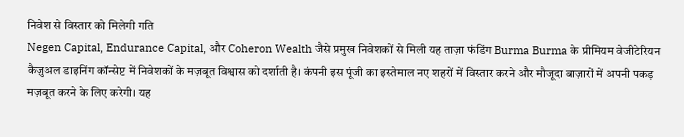निवेश से विस्तार को मिलेगी गति
Negen Capital, Endurance Capital, और Coheron Wealth जैसे प्रमुख निवेशकों से मिली यह ताज़ा फंडिंग Burma Burma के प्रीमियम वेजीटेरियन कैज़ुअल डाइनिंग कॉन्सेप्ट में निवेशकों के मज़बूत विश्वास को दर्शाती है। कंपनी इस पूंजी का इस्तेमाल नए शहरों में विस्तार करने और मौजूदा बाज़ारों में अपनी पकड़ मज़बूत करने के लिए करेगी। यह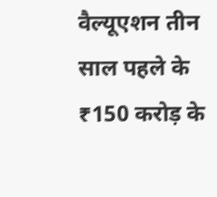वैल्यूएशन तीन साल पहले के ₹150 करोड़ के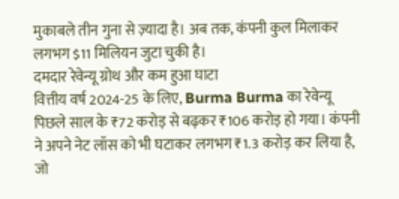मुकाबले तीन गुना से ज़्यादा है। अब तक, कंपनी कुल मिलाकर लगभग $11 मिलियन जुटा चुकी है।
दमदार रेवेन्यू ग्रोथ और कम हुआ घाटा
वित्तीय वर्ष 2024-25 के लिए, Burma Burma का रेवेन्यू पिछले साल के ₹72 करोड़ से बढ़कर ₹106 करोड़ हो गया। कंपनी ने अपने नेट लॉस को भी घटाकर लगभग ₹1.3 करोड़ कर लिया है, जो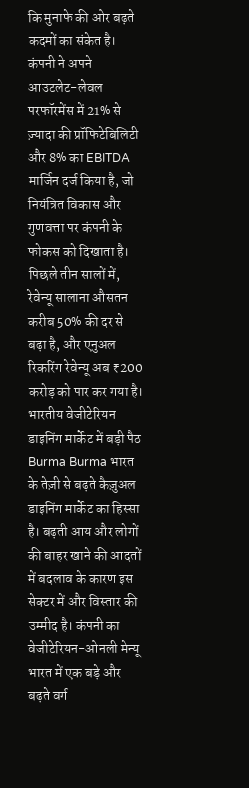कि मुनाफे की ओर बढ़ते कदमों का संकेत है। कंपनी ने अपने आउटलेट-लेवल परफॉरमेंस में 21% से ज़्यादा की प्रॉफिटेबिलिटी और 8% का EBITDA मार्जिन दर्ज किया है, जो नियंत्रित विकास और गुणवत्ता पर कंपनी के फोकस को दिखाता है। पिछले तीन सालों में, रेवेन्यू सालाना औसतन करीब 50% की दर से बढ़ा है, और एनुअल रिकरिंग रेवेन्यू अब ₹200 करोड़ को पार कर गया है।
भारतीय वेजीटेरियन डाइनिंग मार्केट में बड़ी पैठ
Burma Burma भारत के तेज़ी से बढ़ते कैज़ुअल डाइनिंग मार्केट का हिस्सा है। बढ़ती आय और लोगों की बाहर खाने की आदतों में बदलाव के कारण इस सेक्टर में और विस्तार की उम्मीद है। कंपनी का वेजीटेरियन-ओनली मेन्यू भारत में एक बड़े और बढ़ते वर्ग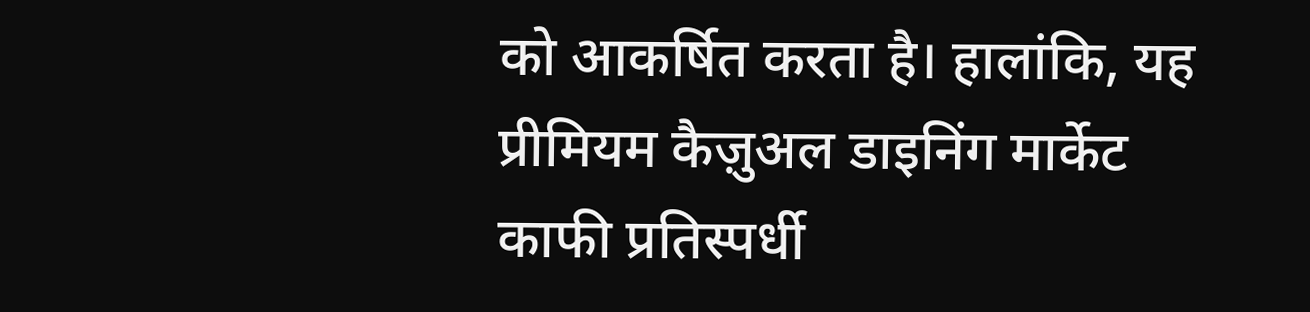को आकर्षित करता है। हालांकि, यह प्रीमियम कैज़ुअल डाइनिंग मार्केट काफी प्रतिस्पर्धी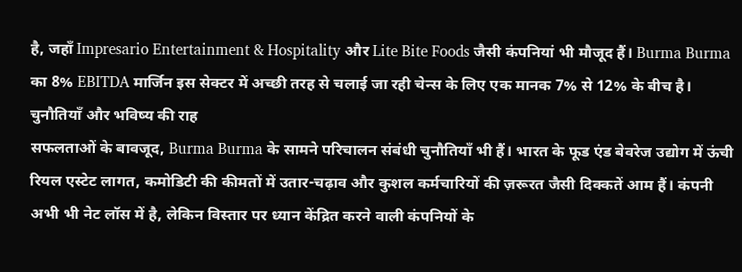है, जहाँ Impresario Entertainment & Hospitality और Lite Bite Foods जैसी कंपनियां भी मौजूद हैं। Burma Burma का 8% EBITDA मार्जिन इस सेक्टर में अच्छी तरह से चलाई जा रही चेन्स के लिए एक मानक 7% से 12% के बीच है।
चुनौतियाँ और भविष्य की राह
सफलताओं के बावजूद, Burma Burma के सामने परिचालन संबंधी चुनौतियाँ भी हैं। भारत के फूड एंड बेवरेज उद्योग में ऊंची रियल एस्टेट लागत, कमोडिटी की कीमतों में उतार-चढ़ाव और कुशल कर्मचारियों की ज़रूरत जैसी दिक्कतें आम हैं। कंपनी अभी भी नेट लॉस में है, लेकिन विस्तार पर ध्यान केंद्रित करने वाली कंपनियों के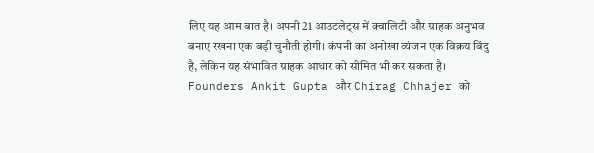लिए यह आम बात है। अपनी 21 आउटलेट्स में क्वालिटी और ग्राहक अनुभव बनाए रखना एक बड़ी चुनौती होगी। कंपनी का अनोखा व्यंजन एक विक्रय बिंदु है, लेकिन यह संभावित ग्राहक आधार को सीमित भी कर सकता है। Founders Ankit Gupta और Chirag Chhajer को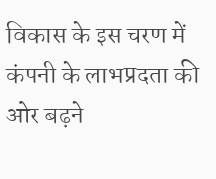विकास के इस चरण में कंपनी के लाभप्रदता की ओर बढ़ने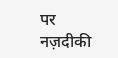पर नज़दीकी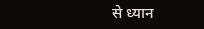से ध्यान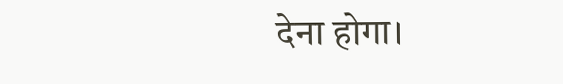देना होगा।